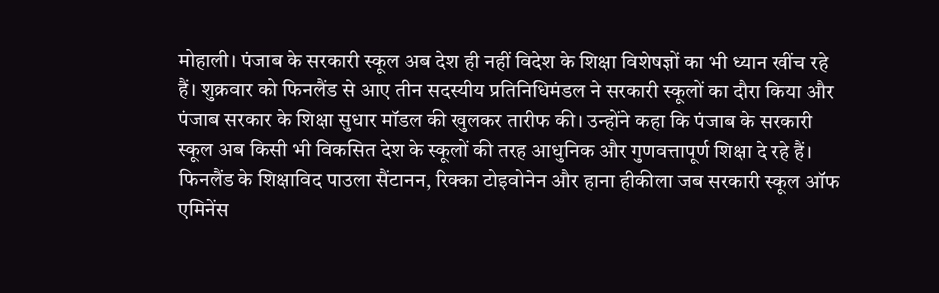मोहाली। पंजाब के सरकारी स्कूल अब देश ही नहीं विदेश के शिक्षा विशेषज्ञों का भी ध्यान खींच रहे हैं। शुक्रवार को फिनलैंड से आए तीन सदस्यीय प्रतिनिधिमंडल ने सरकारी स्कूलों का दौरा किया और पंजाब सरकार के शिक्षा सुधार मॉडल की खुलकर तारीफ की। उन्होंने कहा कि पंजाब के सरकारी स्कूल अब किसी भी विकसित देश के स्कूलों की तरह आधुनिक और गुणवत्तापूर्ण शिक्षा दे रहे हैं।
फिनलैंड के शिक्षाविद पाउला सैंटानन, रिक्का टोइवोनेन और हाना हीकीला जब सरकारी स्कूल ऑफ एमिनेंस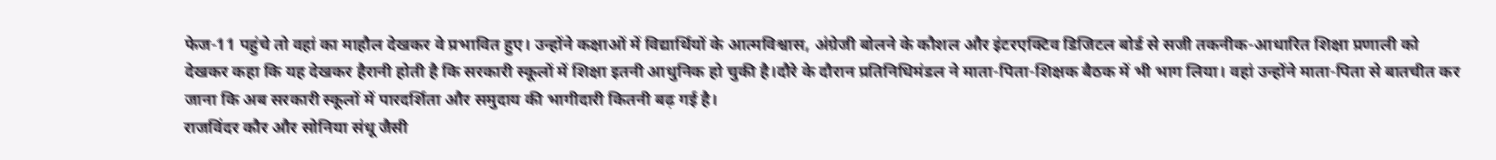फेज-11 पहुंचे तो वहां का माहौल देखकर वे प्रभावित हुए। उन्होंने कक्षाओं में विद्यार्थियों के आत्मविश्वास, अंग्रेजी बोलने के कौशल और इंटरएक्टिव डिजिटल बोर्ड से सजी तकनीक-आधारित शिक्षा प्रणाली को देखकर कहा कि यह देखकर हैरानी होती है कि सरकारी स्कूलों में शिक्षा इतनी आधुनिक हो चुकी है।दौरे के दौरान प्रतिनिधिमंडल ने माता-पिता-शिक्षक बैठक में भी भाग लिया। वहां उन्होंने माता-पिता से बातचीत कर जाना कि अब सरकारी स्कूलों में पारदर्शिता और समुदाय की भागीदारी कितनी बढ़ गई है।
राजविंदर कौर और सोनिया संधू जैसी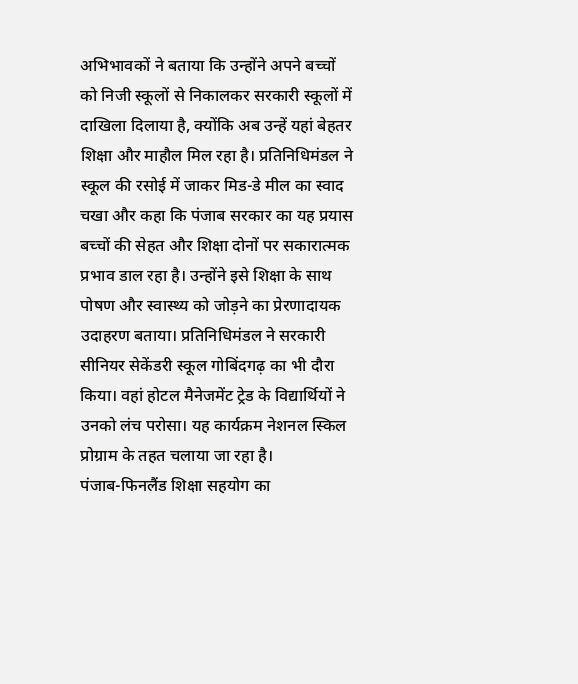अभिभावकों ने बताया कि उन्होंने अपने बच्चों को निजी स्कूलों से निकालकर सरकारी स्कूलों में दाखिला दिलाया है, क्योंकि अब उन्हें यहां बेहतर शिक्षा और माहौल मिल रहा है। प्रतिनिधिमंडल ने स्कूल की रसोई में जाकर मिड-डे मील का स्वाद चखा और कहा कि पंजाब सरकार का यह प्रयास बच्चों की सेहत और शिक्षा दोनों पर सकारात्मक प्रभाव डाल रहा है। उन्होंने इसे शिक्षा के साथ पोषण और स्वास्थ्य को जोड़ने का प्रेरणादायक उदाहरण बताया। प्रतिनिधिमंडल ने सरकारी सीनियर सेकेंडरी स्कूल गोबिंदगढ़ का भी दौरा किया। वहां होटल मैनेजमेंट ट्रेड के विद्यार्थियों ने उनको लंच परोसा। यह कार्यक्रम नेशनल स्किल प्रोग्राम के तहत चलाया जा रहा है।
पंजाब-फिनलैंड शिक्षा सहयोग का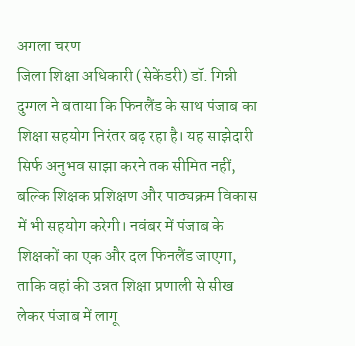अगला चरण
जिला शिक्षा अधिकारी (सेकेंडरी) डॉ. गिन्नी दुग्गल ने बताया कि फिनलैंड के साथ पंजाब का शिक्षा सहयोग निरंतर बढ़ रहा है। यह साझेदारी सिर्फ अनुभव साझा करने तक सीमित नहीं, बल्कि शिक्षक प्रशिक्षण और पाठ्यक्रम विकास में भी सहयोग करेगी। नवंबर में पंजाब के शिक्षकों का एक और दल फिनलैंड जाएगा, ताकि वहां की उन्नत शिक्षा प्रणाली से सीख लेकर पंजाब में लागू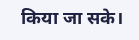किया जा सके।